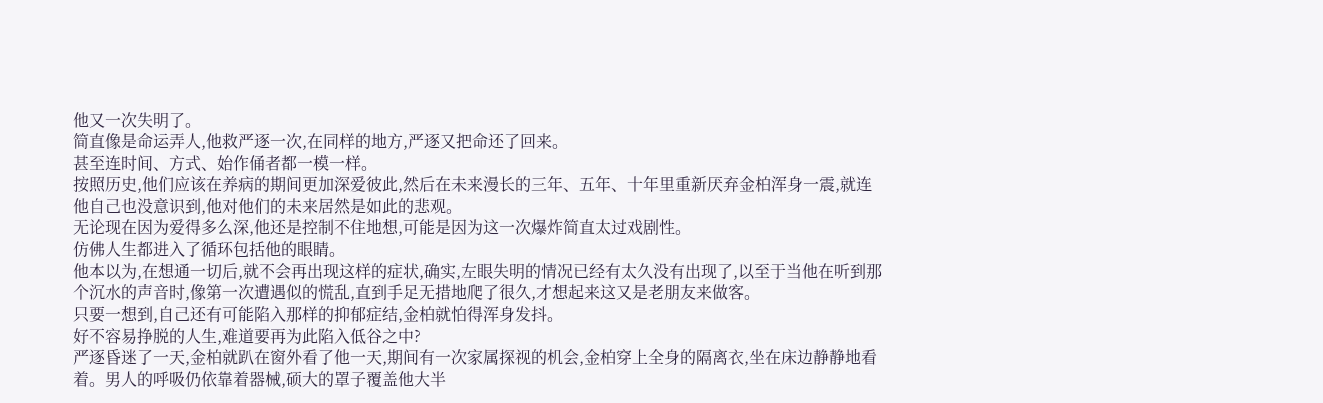他又一次失明了。
简直像是命运弄人,他救严逐一次,在同样的地方,严逐又把命还了回来。
甚至连时间、方式、始作俑者都一模一样。
按照历史,他们应该在养病的期间更加深爱彼此,然后在未来漫长的三年、五年、十年里重新厌弃金柏浑身一震,就连他自己也没意识到,他对他们的未来居然是如此的悲观。
无论现在因为爱得多么深,他还是控制不住地想,可能是因为这一次爆炸简直太过戏剧性。
仿佛人生都进入了循环包括他的眼睛。
他本以为,在想通一切后,就不会再出现这样的症状,确实,左眼失明的情况已经有太久没有出现了,以至于当他在听到那个沉水的声音时,像第一次遭遇似的慌乱,直到手足无措地爬了很久,才想起来这又是老朋友来做客。
只要一想到,自己还有可能陷入那样的抑郁症结,金柏就怕得浑身发抖。
好不容易挣脱的人生,难道要再为此陷入低谷之中?
严逐昏迷了一天,金柏就趴在窗外看了他一天,期间有一次家属探视的机会,金柏穿上全身的隔离衣,坐在床边静静地看着。男人的呼吸仍依靠着器械,硕大的罩子覆盖他大半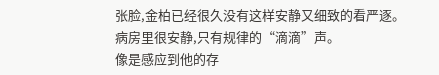张脸,金柏已经很久没有这样安静又细致的看严逐。
病房里很安静,只有规律的“滴滴”声。
像是感应到他的存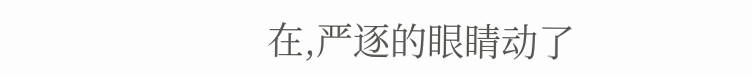在,严逐的眼睛动了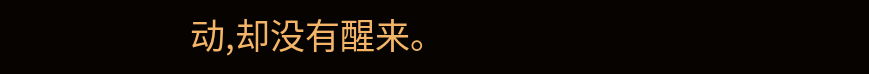动,却没有醒来。